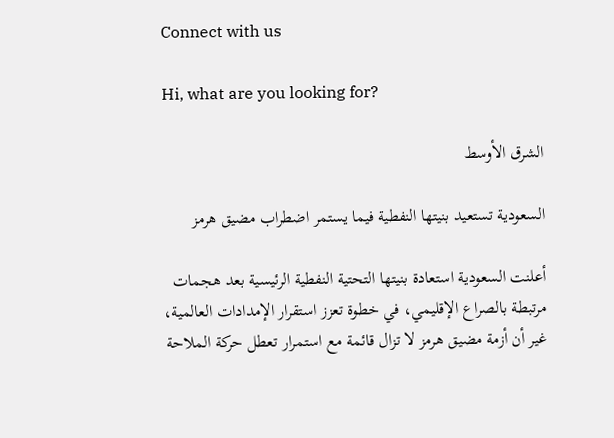Connect with us

Hi, what are you looking for?

الشرق الأوسط

السعودية تستعيد بنيتها النفطية فيما يستمر اضطراب مضيق هرمز

أعلنت السعودية استعادة بنيتها التحتية النفطية الرئيسية بعد هجمات مرتبطة بالصراع الإقليمي، في خطوة تعزز استقرار الإمدادات العالمية، غير أن أزمة مضيق هرمز لا تزال قائمة مع استمرار تعطل حركة الملاحة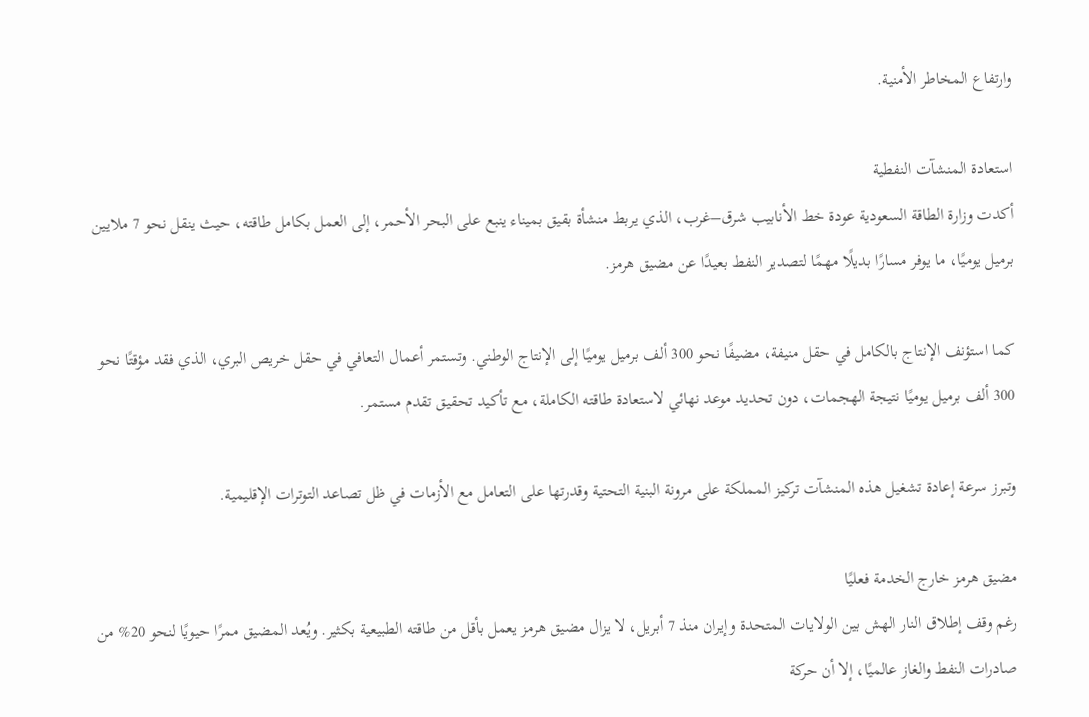وارتفاع المخاطر الأمنية.

استعادة المنشآت النفطية
أكدت وزارة الطاقة السعودية عودة خط الأنابيب شرق–غرب، الذي يربط منشأة بقيق بميناء ينبع على البحر الأحمر، إلى العمل بكامل طاقته، حيث ينقل نحو 7 ملايين برميل يوميًا، ما يوفر مسارًا بديلًا مهمًا لتصدير النفط بعيدًا عن مضيق هرمز.

كما استؤنف الإنتاج بالكامل في حقل منيفة، مضيفًا نحو 300 ألف برميل يوميًا إلى الإنتاج الوطني. وتستمر أعمال التعافي في حقل خريص البري، الذي فقد مؤقتًا نحو 300 ألف برميل يوميًا نتيجة الهجمات، دون تحديد موعد نهائي لاستعادة طاقته الكاملة، مع تأكيد تحقيق تقدم مستمر.

وتبرز سرعة إعادة تشغيل هذه المنشآت تركيز المملكة على مرونة البنية التحتية وقدرتها على التعامل مع الأزمات في ظل تصاعد التوترات الإقليمية.

مضيق هرمز خارج الخدمة فعليًا
رغم وقف إطلاق النار الهش بين الولايات المتحدة وإيران منذ 7 أبريل، لا يزال مضيق هرمز يعمل بأقل من طاقته الطبيعية بكثير. ويُعد المضيق ممرًا حيويًا لنحو 20% من صادرات النفط والغاز عالميًا، إلا أن حركة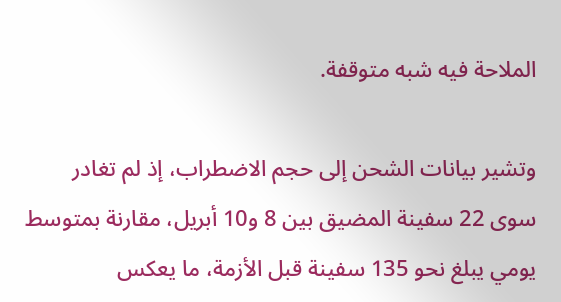الملاحة فيه شبه متوقفة.

وتشير بيانات الشحن إلى حجم الاضطراب، إذ لم تغادر سوى 22 سفينة المضيق بين 8 و10 أبريل، مقارنة بمتوسط يومي يبلغ نحو 135 سفينة قبل الأزمة، ما يعكس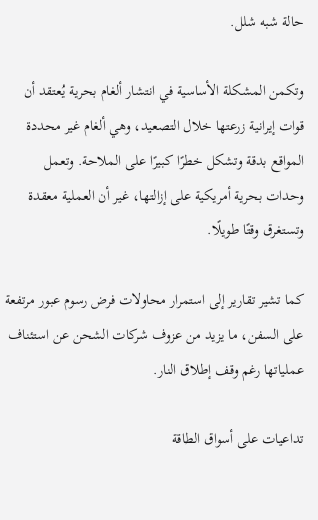حالة شبه شلل.

وتكمن المشكلة الأساسية في انتشار ألغام بحرية يُعتقد أن قوات إيرانية زرعتها خلال التصعيد، وهي ألغام غير محددة المواقع بدقة وتشكل خطرًا كبيرًا على الملاحة. وتعمل وحدات بحرية أمريكية على إزالتها، غير أن العملية معقدة وتستغرق وقتًا طويلًا.

كما تشير تقارير إلى استمرار محاولات فرض رسوم عبور مرتفعة على السفن، ما يزيد من عزوف شركات الشحن عن استئناف عملياتها رغم وقف إطلاق النار.

تداعيات على أسواق الطاقة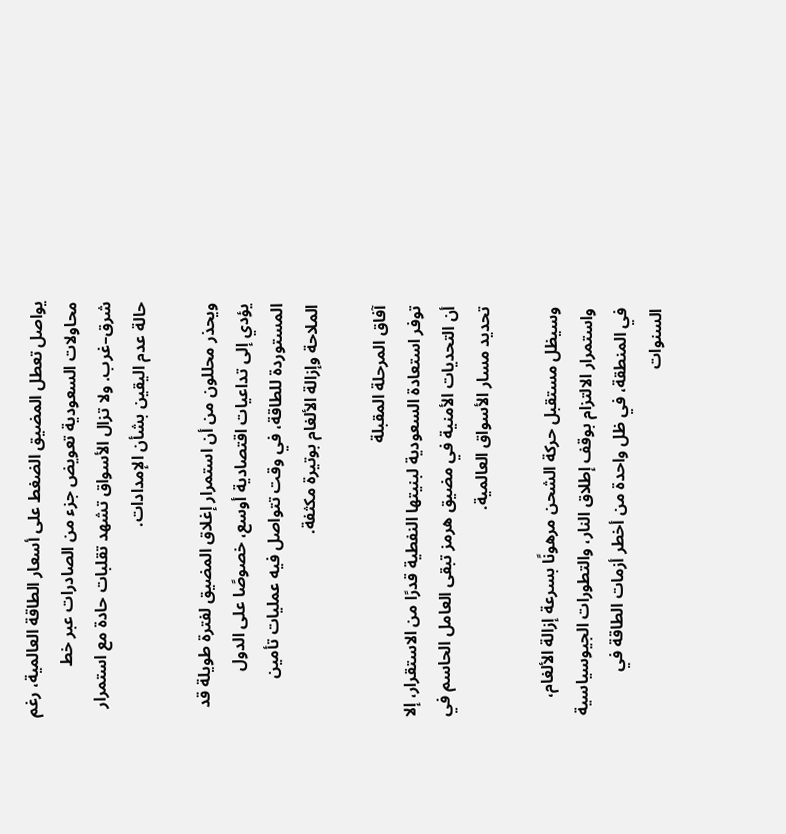يواصل تعطل المضيق الضغط على أسعار الطاقة العالمية، رغم محاولات السعودية تعويض جزء من الصادرات عبر خط شرق–غرب. ولا تزال الأسواق تشهد تقلبات حادة مع استمرار حالة عدم اليقين بشأن الإمدادات.

ويحذر محللون من أن استمرار إغلاق المضيق لفترة طويلة قد يؤدي إلى تداعيات اقتصادية أوسع، خصوصًا على الدول المستوردة للطاقة، في وقت تتواصل فيه عمليات تأمين الملاحة وإزالة الألغام بوتيرة مكثفة.

آفاق المرحلة المقبلة
توفر استعادة السعودية لبنيتها النفطية قدرًا من الاستقرار، إلا أن التحديات الأمنية في مضيق هرمز تبقى العامل الحاسم في تحديد مسار الأسواق العالمية.

وسيظل مستقبل حركة الشحن مرهونًا بسرعة إزالة الألغام، واستمرار الالتزام بوقف إطلاق النار، والتطورات الجيوسياسية في المنطقة، في ظل واحدة من أخطر أزمات الطاقة في السنوات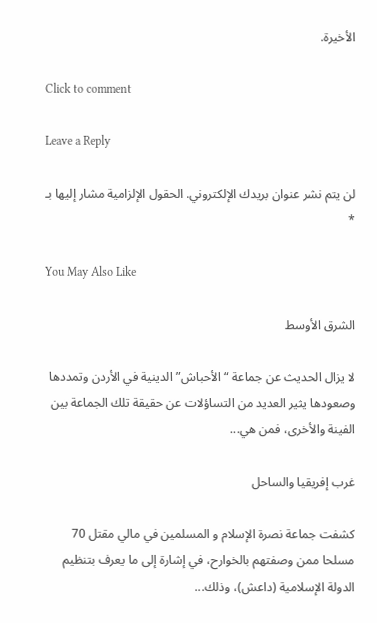الأخيرة.

Click to comment

Leave a Reply

لن يتم نشر عنوان بريدك الإلكتروني. الحقول الإلزامية مشار إليها بـ *

You May Also Like

الشرق الأوسط

لا يزال الحديث عن جماعة “الأحباش” الدينية في الأردن وتمددها وصعودها يثير العديد من التساؤلات عن حقيقة تلك الجماعة بين الفينة والأخرى، فمن هي...

غرب إفريقيا والساحل

كشفت جماعة نصرة الإسلام و المسلمين في مالي مقتل 70 مسلحا ممن وصفتهم بالخوارح، في إشارة إلى ما يعرف بتنظيم الدولة الإسلامية (داعش)، وذلك...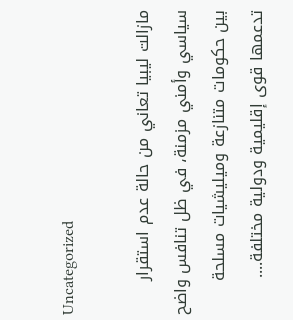Uncategorized

مازالت ليبيا تعاني من حالة عدم استقرار سياسي وأمني مزمنة، في ظل تنافس واضح بين حكومات متنازعة وميليشيات مسلحة تدعمها قوى إقليمية ودولية مختلفة....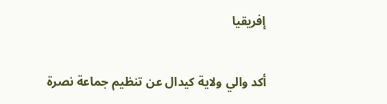إفريقيا

أكد والي ولاية كيدال عن تنظيم جماعة نصرة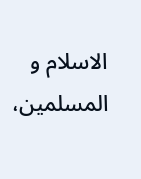الاسلام و المسلمين،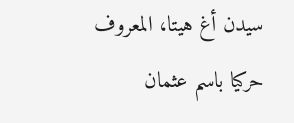سيدن أغ هيتا، المعروف حركيا باسم عثمان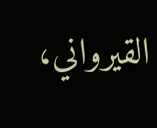القيرواني،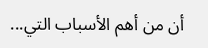أن من أهم الأسباب التي...